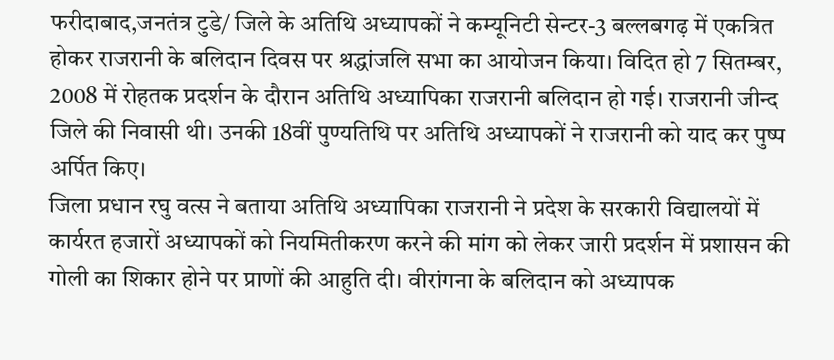फरीदाबाद,जनतंत्र टुडे/ जिले के अतिथि अध्यापकों ने कम्यूनिटी सेन्टर-3 बल्लबगढ़ में एकत्रित होकर राजरानी के बलिदान दिवस पर श्रद्धांजलि सभा का आयोजन किया। विदित हो 7 सितम्बर, 2008 में रोहतक प्रदर्शन के दौरान अतिथि अध्यापिका राजरानी बलिदान हो गई। राजरानी जीन्द जिले की निवासी थी। उनकी 18वीं पुण्यतिथि पर अतिथि अध्यापकों ने राजरानी को याद कर पुष्प अर्पित किए।
जिला प्रधान रघु वत्स ने बताया अतिथि अध्यापिका राजरानी ने प्रदेश के सरकारी विद्यालयों में कार्यरत हजारों अध्यापकों को नियमितीकरण करने की मांग को लेकर जारी प्रदर्शन में प्रशासन की गोली का शिकार होने पर प्राणों की आहुति दी। वीरांगना के बलिदान को अध्यापक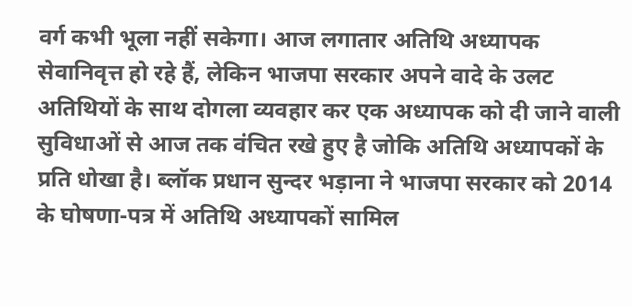वर्ग कभी भूला नहीं सकेगा। आज लगातार अतिथि अध्यापक सेवानिवृत्त हो रहे हैं, लेकिन भाजपा सरकार अपने वादे के उलट अतिथियों के साथ दोगला व्यवहार कर एक अध्यापक को दी जाने वाली सुविधाओं से आज तक वंचित रखे हुए है जोकि अतिथि अध्यापकों के प्रति धोखा है। ब्लॉक प्रधान सुन्दर भड़ाना ने भाजपा सरकार को 2014 के घोषणा-पत्र में अतिथि अध्यापकों सामिल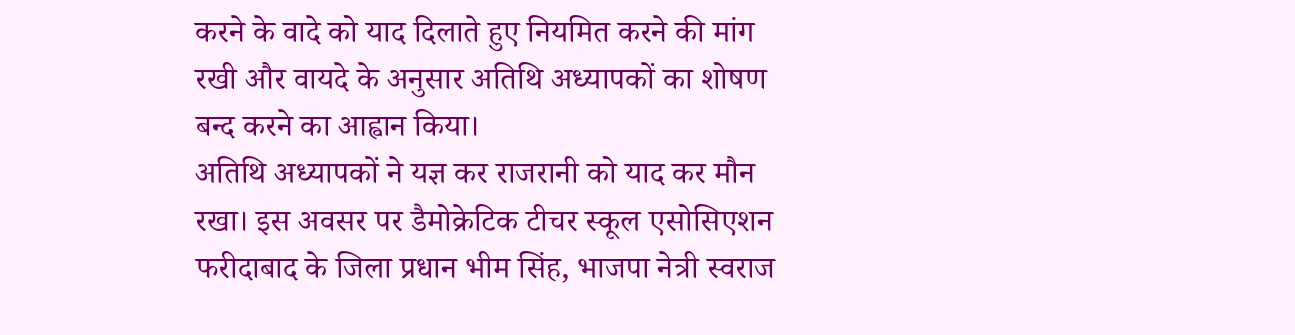करने के वादे को याद दिलाते हुए नियमित करने की मांग रखी और वायदे के अनुसार अतिथि अध्यापकों का शोषण बन्द करने का आह्वान किया।
अतिथि अध्यापकों ने यज्ञ कर राजरानी को याद कर मौन रखा। इस अवसर पर डैमोक्रेटिक टीचर स्कूल एसोसिएशन फरीदाबाद के जिला प्रधान भीम सिंह, भाजपा नेत्री स्वराज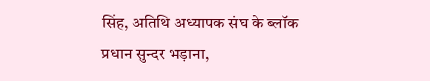सिंह, अतिथि अध्यापक संघ के ब्लॉक प्रधान सुन्दर भड़ाना,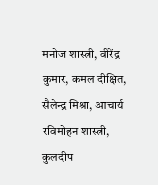मनोज शास्त्री, वीरेंद्र कुमार, कमल दीक्षित, सैलेन्द्र मिश्रा, आचार्य रविमोहन शास्त्री, कुलदीप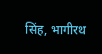सिंह, भागीरथ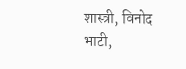शास्त्री, विनोद भाटी,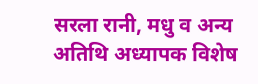सरला रानी, मधु व अन्य अतिथि अध्यापक विशेष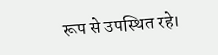रूप से उपस्थित रहे।